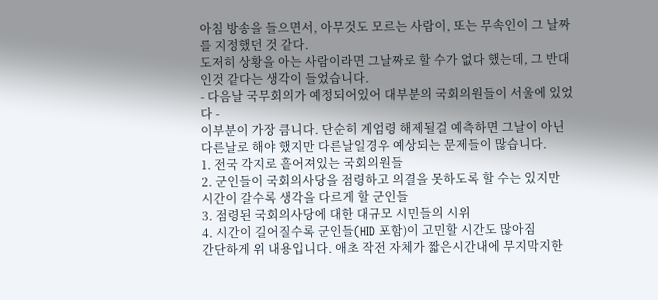아침 방송을 들으면서, 아무것도 모르는 사람이, 또는 무속인이 그 날짜를 지정했던 것 같다.
도저히 상황을 아는 사람이라면 그날짜로 할 수가 없다 했는데, 그 반대인것 같다는 생각이 들었습니다.
- 다음날 국무회의가 예정되어있어 대부분의 국회의원들이 서울에 있었다 -
이부분이 가장 큼니다. 단순히 계엄령 해제될걸 예측하면 그날이 아닌 다른날로 해야 했지만 다른날일경우 예상되는 문제들이 많습니다.
1. 전국 각지로 흩어져있는 국회의원들
2. 군인들이 국회의사당을 점령하고 의결을 못하도록 할 수는 있지만 시간이 갈수록 생각을 다르게 할 군인들
3. 점령된 국회의사당에 대한 대규모 시민들의 시위
4. 시간이 길어질수록 군인들(HID 포함)이 고민할 시간도 많아짐
간단하게 위 내용입니다. 애초 작전 자체가 짧은시간내에 무지막지한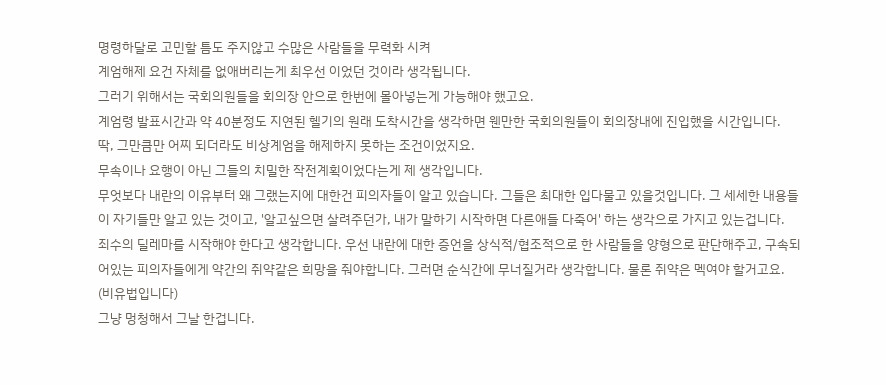명령하달로 고민할 틈도 주지않고 수많은 사람들을 무력화 시켜
계엄해제 요건 자체를 없애버리는게 최우선 이었던 것이라 생각됩니다.
그러기 위해서는 국회의원들을 회의장 안으로 한번에 몰아넣는게 가능해야 했고요.
계엄령 발표시간과 약 40분정도 지연된 헬기의 원래 도착시간을 생각하면 웬만한 국회의원들이 회의장내에 진입했을 시간입니다.
딱, 그만큼만 어찌 되더라도 비상계엄을 해제하지 못하는 조건이었지요.
무속이나 요행이 아닌 그들의 치밀한 작전계획이었다는게 제 생각입니다.
무엇보다 내란의 이유부터 왜 그랬는지에 대한건 피의자들이 알고 있습니다. 그들은 최대한 입다물고 있을것입니다. 그 세세한 내용들이 자기들만 알고 있는 것이고, '알고싶으면 살려주던가, 내가 말하기 시작하면 다른애들 다죽어' 하는 생각으로 가지고 있는겁니다.
죄수의 딜레마를 시작해야 한다고 생각합니다. 우선 내란에 대한 증언을 상식적/협조적으로 한 사람들을 양형으로 판단해주고, 구속되어있는 피의자들에게 약간의 쥐약같은 희망을 줘야합니다. 그러면 순식간에 무너질거라 생각합니다. 물론 쥐약은 멕여야 할거고요.
(비유법입니다)
그냥 멍청해서 그날 한겁니다.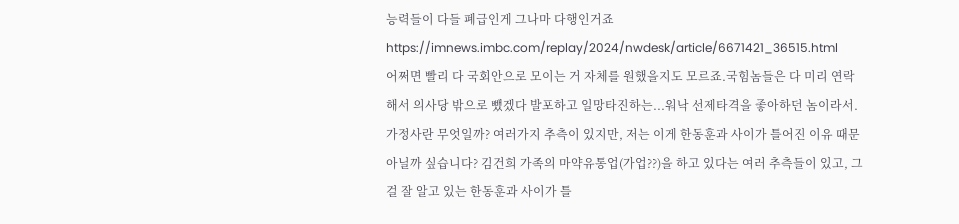능력들이 다들 폐급인게 그나마 다행인거죠
https://imnews.imbc.com/replay/2024/nwdesk/article/6671421_36515.html
어쩌면 빨리 다 국회안으로 모이는 거 자체를 원했을지도 모르죠.국힘놈들은 다 미리 연락해서 의사당 밖으로 뺐겠다 발포하고 일망타진하는...워낙 선제타격을 좋아하던 놈이라서.
가정사란 무엇일까? 여러가지 추측이 있지만, 저는 이게 한동훈과 사이가 틀어진 이유 때문 아닐까 싶습니다? 김건희 가족의 마약유통업(가업??)을 하고 있다는 여러 추측들이 있고, 그걸 잘 알고 있는 한동훈과 사이가 틀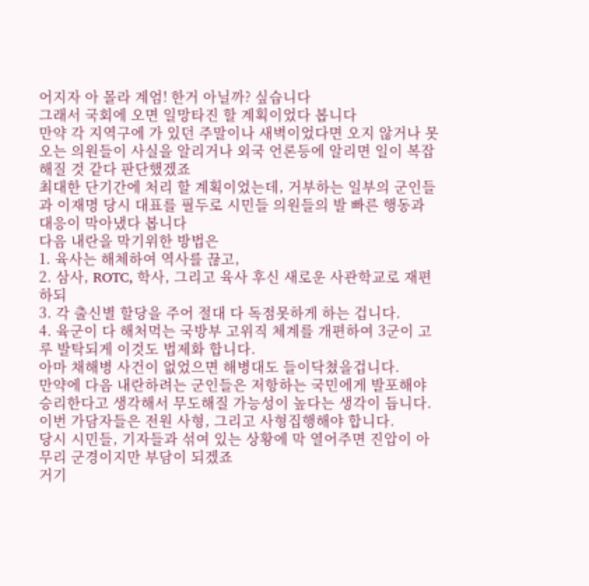어지자 아 몰라 계엄! 한거 아닐까? 싶습니다
그래서 국회에 오면 일망타진 할 계획이었다 봅니다
만약 각 지역구에 가 있던 주말이나 새벽이었다면 오지 않거나 못 오는 의원들이 사실을 알리거나 외국 언론등에 알리면 일이 복잡해질 것 같다 판단했겠죠
최대한 단기간에 처리 할 계획이었는데, 거부하는 일부의 군인들과 이재명 당시 대표를 필두로 시민들 의원들의 발 빠른 행동과 대응이 막아냈다 봅니다
다음 내란을 막기위한 방법은
1. 육사는 해체하여 역사를 끊고,
2. 삼사, ROTC, 학사, 그리고 육사 후신 새로운 사관학교로 재편하되
3. 각 출신별 할당을 주어 절대 다 독점못하게 하는 겁니다.
4. 육군이 다 해처먹는 국방부 고위직 체계를 개편하여 3군이 고루 발탁되게 이것도 법제화 합니다.
아마 채해병 사건이 없었으면 해병대도 들이닥쳤을겁니다.
만약에 다음 내란하려는 군인들은 저항하는 국민에게 발포해야 승리한다고 생각해서 무도해질 가능성이 높다는 생각이 듭니다. 이번 가담자들은 전원 사형, 그리고 사형집행해야 합니다.
당시 시민들, 기자들과 섞여 있는 상황에 막 열어주면 진압이 아무리 군경이지만 부담이 되겠죠
거기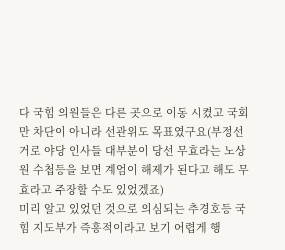다 국힘 의원들은 다른 곳으로 이동 시켰고 국회만 차단이 아니라 선관위도 목표였구요(부정선거로 야당 인사들 대부분이 당선 무효라는 노상원 수첩등을 보면 계엄이 해제가 된다고 해도 무효라고 주장할 수도 있었겠죠)
미리 알고 있었던 것으로 의심되는 추경호등 국힘 지도부가 즉흥적이라고 보기 어렵게 행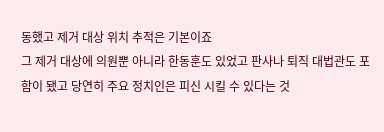동했고 제거 대상 위치 추적은 기본이죠
그 제거 대상에 의원뿐 아니라 한동훈도 있었고 판사나 퇴직 대법관도 포함이 됐고 당연히 주요 정치인은 피신 시킬 수 있다는 것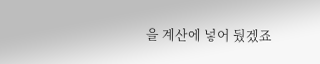을 계산에 넣어 뒀겠죠